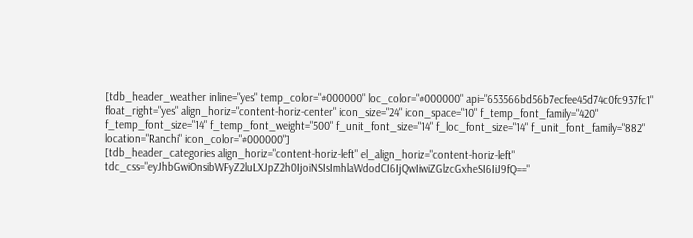[tdb_header_weather inline="yes" temp_color="#000000" loc_color="#000000" api="653566bd56b7ecfee45d74c0fc937fc1" float_right="yes" align_horiz="content-horiz-center" icon_size="24" icon_space="10" f_temp_font_family="420" f_temp_font_size="14" f_temp_font_weight="500" f_unit_font_size="14" f_loc_font_size="14" f_unit_font_family="882" location="Ranchi" icon_color="#000000"]
[tdb_header_categories align_horiz="content-horiz-left" el_align_horiz="content-horiz-left" tdc_css="eyJhbGwiOnsibWFyZ2luLXJpZ2h0IjoiNSIsImhlaWdodCI6IjQwIiwiZGlzcGxheSI6IiJ9fQ=="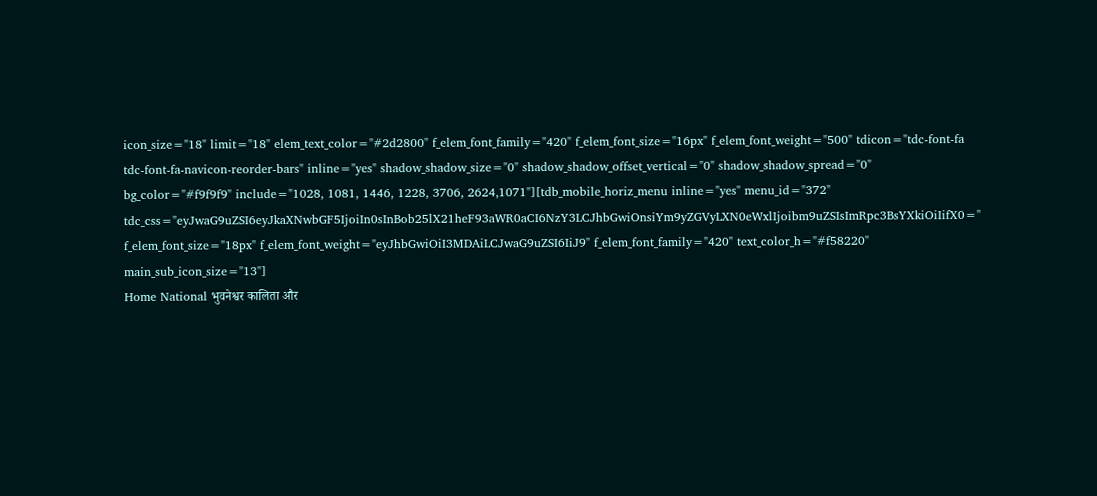icon_size="18" limit="18" elem_text_color="#2d2800" f_elem_font_family="420" f_elem_font_size="16px" f_elem_font_weight="500" tdicon="tdc-font-fa tdc-font-fa-navicon-reorder-bars" inline="yes" shadow_shadow_size="0" shadow_shadow_offset_vertical="0" shadow_shadow_spread="0" bg_color="#f9f9f9" include="1028, 1081, 1446, 1228, 3706, 2624,1071"][tdb_mobile_horiz_menu inline="yes" menu_id="372" tdc_css="eyJwaG9uZSI6eyJkaXNwbGF5IjoiIn0sInBob25lX21heF93aWR0aCI6NzY3LCJhbGwiOnsiYm9yZGVyLXN0eWxlIjoibm9uZSIsImRpc3BsYXkiOiIifX0=" f_elem_font_size="18px" f_elem_font_weight="eyJhbGwiOiI3MDAiLCJwaG9uZSI6IiJ9" f_elem_font_family="420" text_color_h="#f58220" main_sub_icon_size="13"]
Home National भुवनेश्वर कालिता और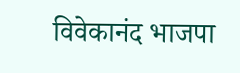विवेकानंद भाजपा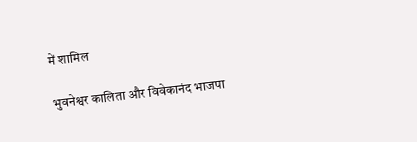में शामिल

भुवनेश्वर कालिता और विवेकानंद भाजपा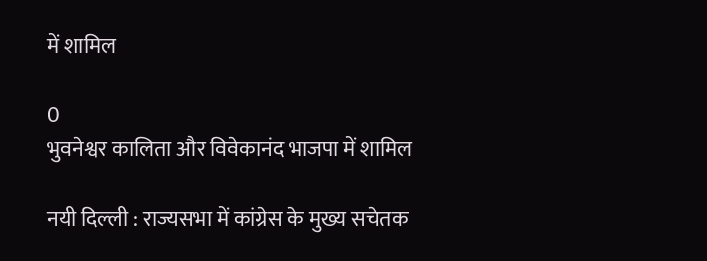में शामिल

0
भुवनेश्वर कालिता और विवेकानंद भाजपा में शामिल

नयी दिल्ली : राज्यसभा में कांग्रेस के मुख्य सचेतक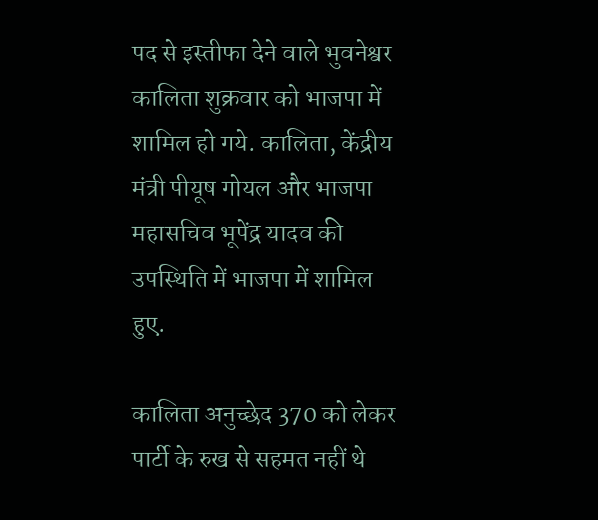पद से इस्तीफा देने वाले भुवनेश्वर कालिता शुक्रवार को भाजपा में शामिल हो गये. कालिता, केंद्रीय मंत्री पीयूष गोयल और भाजपा महासचिव भूपेंद्र यादव की उपस्थिति में भाजपा में शामिल हुए.

कालिता अनुच्छेद 370 को लेकर पार्टी के रुख से सहमत नहीं थे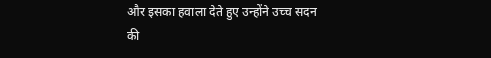और इसका हवाला देते हुए उन्होंने उच्च सदन की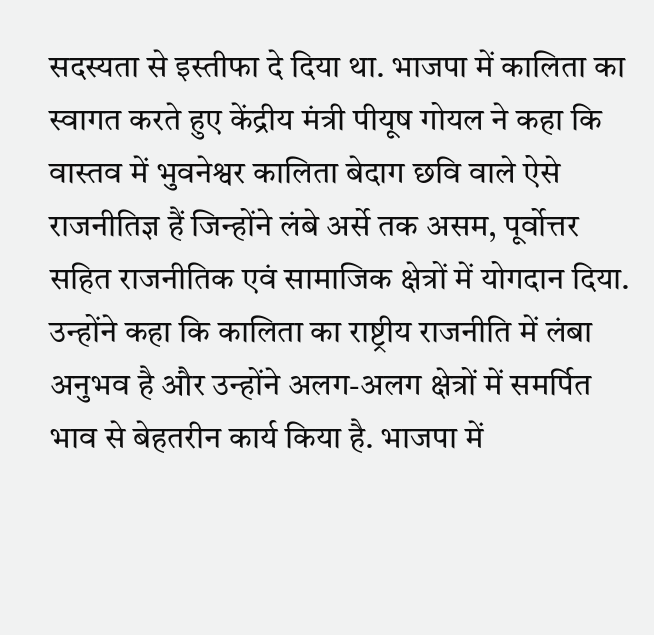सदस्यता से इस्तीफा दे दिया था. भाजपा में कालिता का स्वागत करते हुए केंद्रीय मंत्री पीयूष गोयल ने कहा कि वास्तव में भुवनेश्वर कालिता बेदाग छवि वाले ऐसे राजनीतिज्ञ हैं जिन्होंने लंबे अर्से तक असम, पूर्वोत्तर सहित राजनीतिक एवं सामाजिक क्षेत्रों में योगदान दिया. उन्होंने कहा कि कालिता का राष्ट्रीय राजनीति में लंबा अनुभव है और उन्होंने अलग-अलग क्षेत्रों में समर्पित भाव से बेहतरीन कार्य किया है. भाजपा में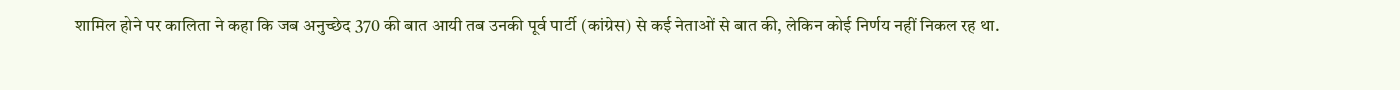शामिल होने पर कालिता ने कहा कि जब अनुच्छेद 370 की बात आयी तब उनकी पूर्व पार्टी (कांग्रेस) से कई नेताओं से बात की, लेकिन कोई निर्णय नहीं निकल रह था.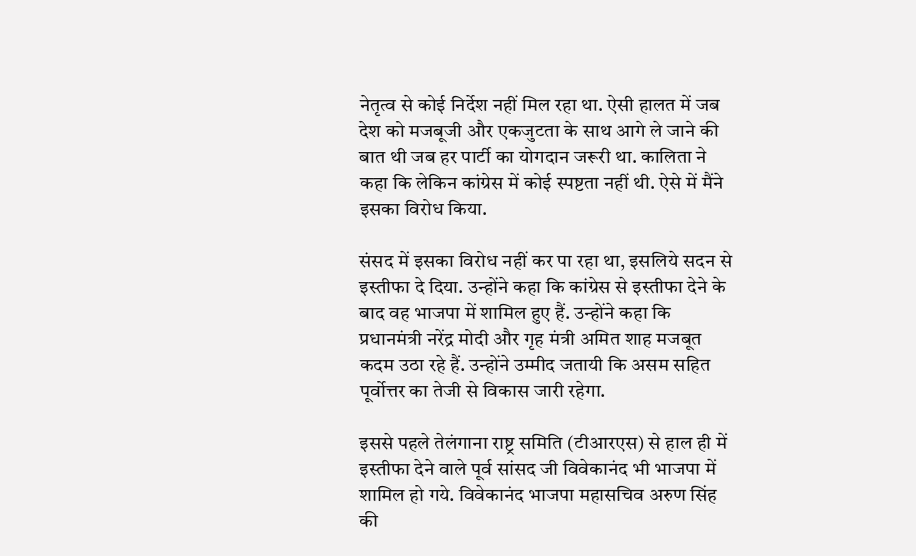नेतृत्व से कोई निर्देश नहीं मिल रहा था. ऐसी हालत में जब देश को मजबूजी और एकजुटता के साथ आगे ले जाने की बात थी जब हर पार्टी का योगदान जरूरी था. कालिता ने कहा कि लेकिन कांग्रेस में कोई स्पष्टता नहीं थी. ऐसे में मैंने इसका विरोध किया.

संसद में इसका विरोध नहीं कर पा रहा था, इसलिये सदन से इस्तीफा दे दिया. उन्होंने कहा कि कांग्रेस से इस्तीफा देने के बाद वह भाजपा में शामिल हुए हैं. उन्होंने कहा कि प्रधानमंत्री नरेंद्र मोदी और गृह मंत्री अमित शाह मजबूत कदम उठा रहे हैं. उन्होंने उम्मीद जतायी कि असम सहित पूर्वोत्तर का तेजी से विकास जारी रहेगा.

इससे पहले तेलंगाना राष्ट्र समिति (टीआरएस) से हाल ही में इस्तीफा देने वाले पूर्व सांसद जी विवेकानंद भी भाजपा में शामिल हो गये. विवेकानंद भाजपा महासचिव अरुण सिंह की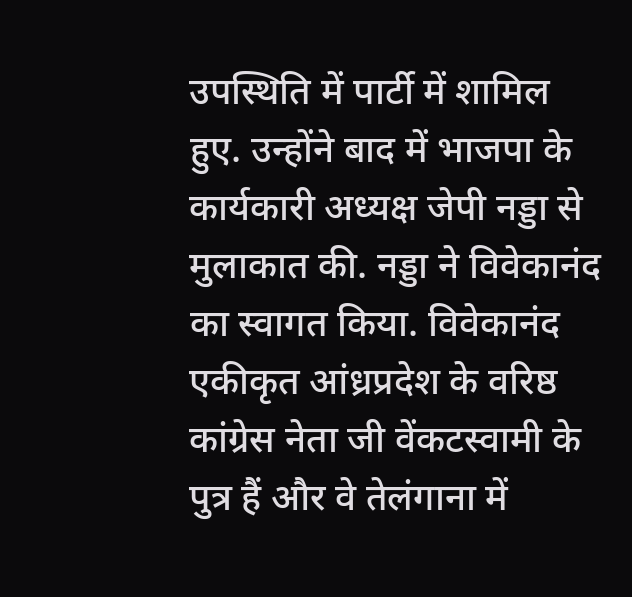उपस्थिति में पार्टी में शामिल हुए. उन्होंने बाद में भाजपा के कार्यकारी अध्यक्ष जेपी नड्डा से मुलाकात की. नड्डा ने विवेकानंद का स्वागत किया. विवेकानंद एकीकृत आंध्रप्रदेश के वरिष्ठ कांग्रेस नेता जी वेंकटस्वामी के पुत्र हैं और वे तेलंगाना में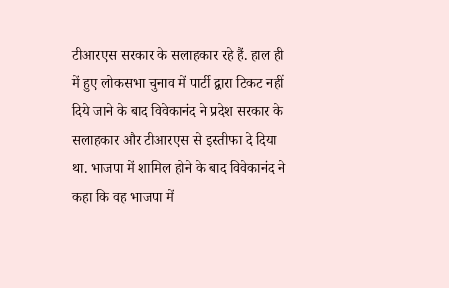टीआरएस सरकार के सलाहकार रहे हैं. हाल ही में हुए लोकसभा चुनाव में पार्टी द्वारा टिकट नहीं दिये जाने के बाद विवेकानंद ने प्रदेश सरकार के सलाहकार और टीआरएस से इस्तीफा दे दिया था. भाजपा में शामिल होने के बाद विवेकानंद ने कहा कि वह भाजपा में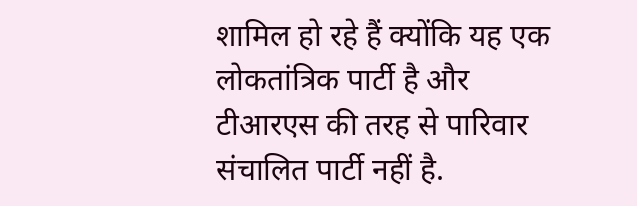शामिल हो रहे हैं क्योंकि यह एक लोकतांत्रिक पार्टी है और टीआरएस की तरह से पारिवार संचालित पार्टी नहीं है.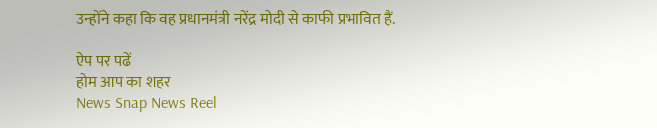उन्होंने कहा कि वह प्रधानमंत्री नरेंद्र मोदी से काफी प्रभावित हैं.

ऐप पर पढें
होम आप का शहर
News Snap News Reel